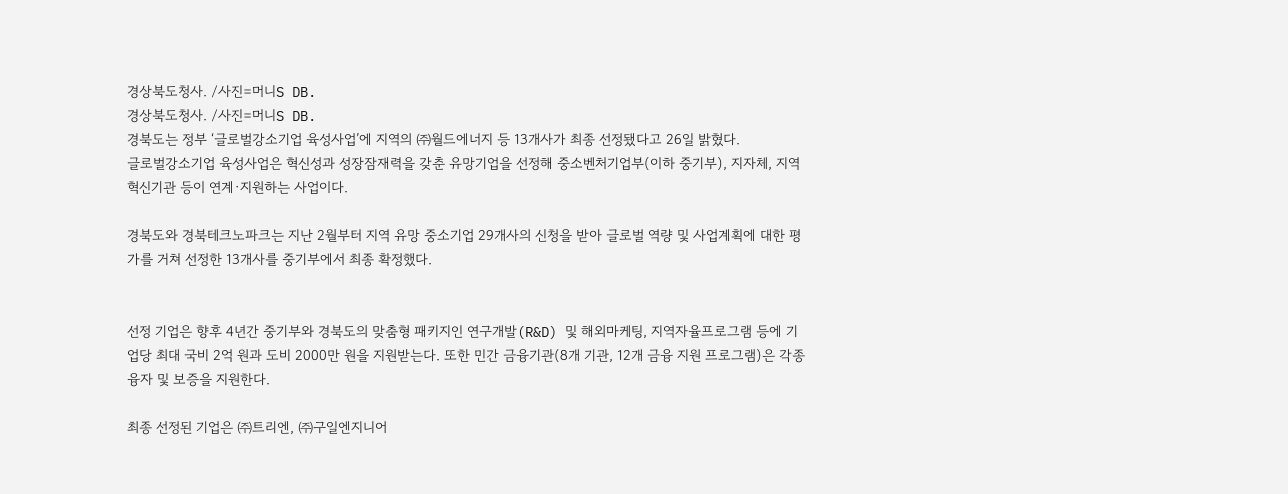경상북도청사. /사진=머니S DB.
경상북도청사. /사진=머니S DB.
경북도는 정부 ‘글로벌강소기업 육성사업’에 지역의 ㈜월드에너지 등 13개사가 최종 선정됐다고 26일 밝혔다.
글로벌강소기업 육성사업은 혁신성과 성장잠재력을 갖춘 유망기업을 선정해 중소벤처기업부(이하 중기부), 지자체, 지역혁신기관 등이 연계·지원하는 사업이다.

경북도와 경북테크노파크는 지난 2월부터 지역 유망 중소기업 29개사의 신청을 받아 글로벌 역량 및 사업계획에 대한 평가를 거쳐 선정한 13개사를 중기부에서 최종 확정했다.


선정 기업은 향후 4년간 중기부와 경북도의 맞춤형 패키지인 연구개발(R&D) 및 해외마케팅, 지역자율프로그램 등에 기업당 최대 국비 2억 원과 도비 2000만 원을 지원받는다. 또한 민간 금융기관(8개 기관, 12개 금융 지원 프로그램)은 각종 융자 및 보증을 지원한다.

최종 선정된 기업은 ㈜트리엔, ㈜구일엔지니어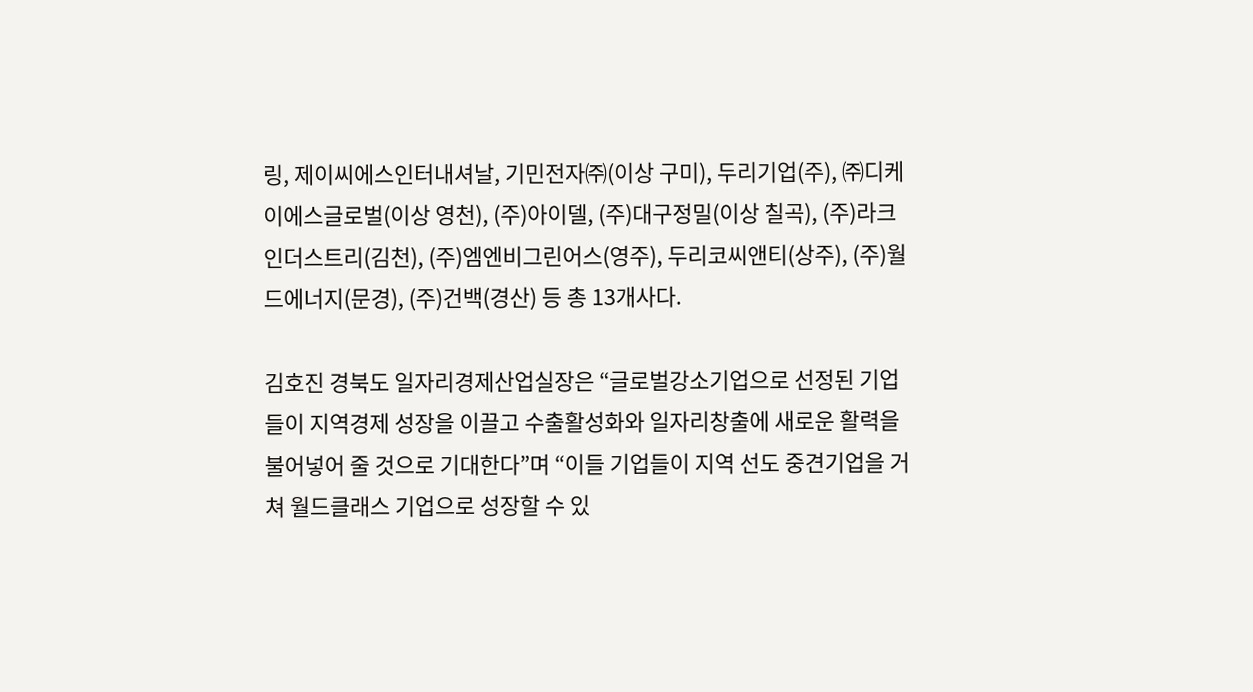링, 제이씨에스인터내셔날, 기민전자㈜(이상 구미), 두리기업(주), ㈜디케이에스글로벌(이상 영천), (주)아이델, (주)대구정밀(이상 칠곡), (주)라크인더스트리(김천), (주)엠엔비그린어스(영주), 두리코씨앤티(상주), (주)월드에너지(문경), (주)건백(경산) 등 총 13개사다.

김호진 경북도 일자리경제산업실장은 “글로벌강소기업으로 선정된 기업들이 지역경제 성장을 이끌고 수출활성화와 일자리창출에 새로운 활력을 불어넣어 줄 것으로 기대한다”며 “이들 기업들이 지역 선도 중견기업을 거쳐 월드클래스 기업으로 성장할 수 있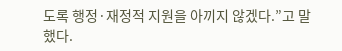도록 행정·재정적 지원을 아끼지 않겠다.”고 말했다.